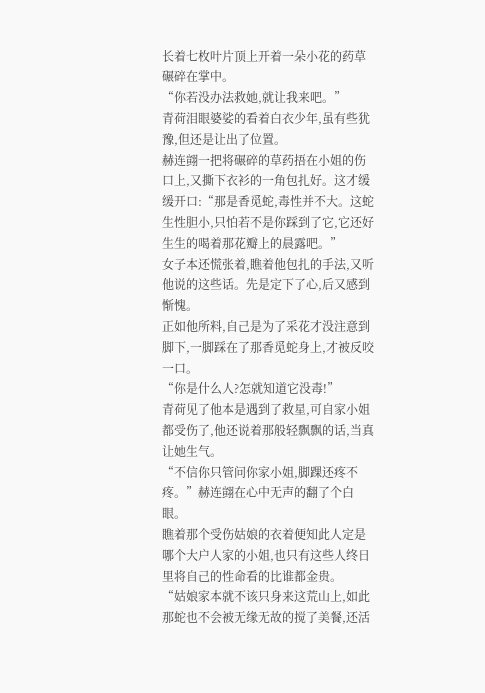长着七枚叶片顶上开着一朵小花的药草碾碎在掌中。
“你若没办法救她,就让我来吧。”
青荷泪眼婆娑的看着白衣少年,虽有些犹豫,但还是让出了位置。
赫连翧一把将碾碎的草药捂在小姐的伤口上,又撕下衣衫的一角包扎好。这才缓缓开口:“那是香觅蛇,毒性并不大。这蛇生性胆小,只怕若不是你踩到了它,它还好生生的喝着那花瓣上的晨露吧。”
女子本还慌张着,瞧着他包扎的手法,又听他说的这些话。先是定下了心,后又感到惭愧。
正如他所料,自己是为了采花才没注意到脚下,一脚踩在了那香觅蛇身上,才被反咬一口。
“你是什么人?怎就知道它没毒!”
青荷见了他本是遇到了救星,可自家小姐都受伤了,他还说着那般轻飘飘的话,当真让她生气。
“不信你只管问你家小姐,脚踝还疼不疼。”赫连翧在心中无声的翻了个白眼。
瞧着那个受伤姑娘的衣着便知此人定是哪个大户人家的小姐,也只有这些人终日里将自己的性命看的比谁都金贵。
“姑娘家本就不该只身来这荒山上,如此那蛇也不会被无缘无故的搅了美餐,还活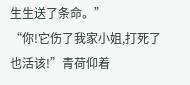生生送了条命。”
“你!它伤了我家小姐,打死了也活该!”青荷仰着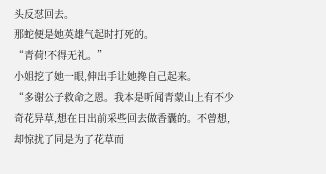头反怼回去。
那蛇便是她英雄气起时打死的。
“青荷!不得无礼。”
小姐挖了她一眼,伸出手让她搀自己起来。
“多谢公子救命之恩。我本是听闻青蒙山上有不少奇花异草,想在日出前采些回去做香囊的。不曾想,却惊扰了同是为了花草而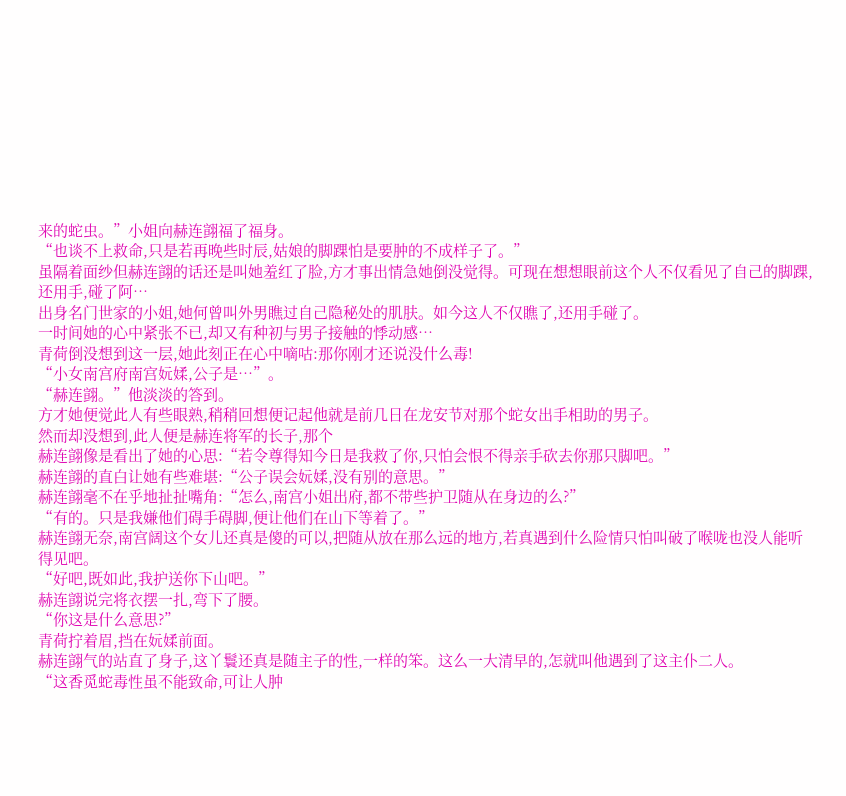来的蛇虫。”小姐向赫连翧福了福身。
“也谈不上救命,只是若再晚些时辰,姑娘的脚踝怕是要肿的不成样子了。”
虽隔着面纱但赫连翧的话还是叫她羞红了脸,方才事出情急她倒没觉得。可现在想想眼前这个人不仅看见了自己的脚踝,还用手,碰了阿…
出身名门世家的小姐,她何曾叫外男瞧过自己隐秘处的肌肤。如今这人不仅瞧了,还用手碰了。
一时间她的心中紧张不已,却又有种初与男子接触的悸动感…
青荷倒没想到这一层,她此刻正在心中嘀咕:那你刚才还说没什么毒!
“小女南宫府南宫妧媃,公子是…”。
“赫连翧。”他淡淡的答到。
方才她便觉此人有些眼熟,稍稍回想便记起他就是前几日在龙安节对那个蛇女出手相助的男子。
然而却没想到,此人便是赫连将军的长子,那个
赫连翧像是看出了她的心思:“若令尊得知今日是我救了你,只怕会恨不得亲手砍去你那只脚吧。”
赫连翧的直白让她有些难堪:“公子误会妧媃,没有别的意思。”
赫连翧毫不在乎地扯扯嘴角:“怎么,南宫小姐出府,都不带些护卫随从在身边的么?”
“有的。只是我嫌他们碍手碍脚,便让他们在山下等着了。”
赫连翧无奈,南宫阔这个女儿还真是傻的可以,把随从放在那么远的地方,若真遇到什么险情只怕叫破了喉咙也没人能听得见吧。
“好吧,既如此,我护送你下山吧。”
赫连翧说完将衣摆一扎,弯下了腰。
“你这是什么意思?”
青荷拧着眉,挡在妧媃前面。
赫连翧气的站直了身子,这丫鬟还真是随主子的性,一样的笨。这么一大清早的,怎就叫他遇到了这主仆二人。
“这香觅蛇毒性虽不能致命,可让人肿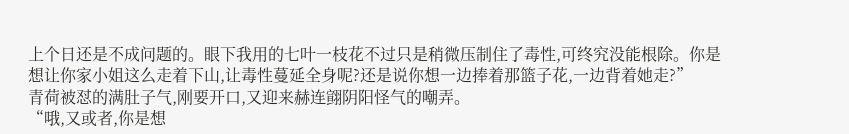上个日还是不成问题的。眼下我用的七叶一枝花不过只是稍微压制住了毒性,可终究没能根除。你是想让你家小姐这么走着下山,让毒性蔓延全身呢?还是说你想一边捧着那篮子花,一边背着她走?”
青荷被怼的满肚子气,刚要开口,又迎来赫连翧阴阳怪气的嘲弄。
“哦,又或者,你是想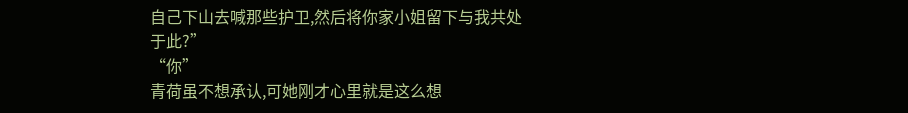自己下山去喊那些护卫,然后将你家小姐留下与我共处于此?”
“你”
青荷虽不想承认,可她刚才心里就是这么想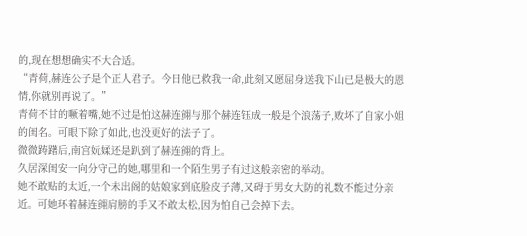的,现在想想确实不大合适。
“青荷,赫连公子是个正人君子。今日他已救我一命,此刻又愿屈身送我下山已是极大的恩情,你就别再说了。”
青荷不甘的噘着嘴,她不过是怕这赫连翧与那个赫连钰成一般是个浪荡子,败坏了自家小姐的闺名。可眼下除了如此,也没更好的法子了。
微微踌躇后,南宫妧媃还是趴到了赫连翧的背上。
久居深闺安一向分守己的她,哪里和一个陌生男子有过这般亲密的举动。
她不敢贴的太近,一个未出阁的姑娘家到底脸皮子薄,又碍于男女大防的礼数不能过分亲近。可她环着赫连翧肩膀的手又不敢太松,因为怕自己会掉下去。